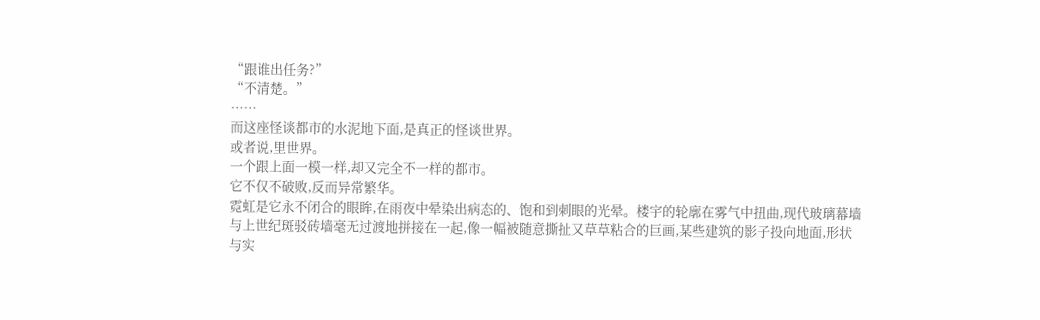“跟谁出任务?”
“不清楚。”
……
而这座怪谈都市的水泥地下面,是真正的怪谈世界。
或者说,里世界。
一个跟上面一模一样,却又完全不一样的都市。
它不仅不破败,反而异常繁华。
霓虹是它永不闭合的眼眸,在雨夜中晕染出病态的、饱和到刺眼的光晕。楼宇的轮廓在雾气中扭曲,现代玻璃幕墙与上世纪斑驳砖墙毫无过渡地拼接在一起,像一幅被随意撕扯又草草粘合的巨画,某些建筑的影子投向地面,形状与实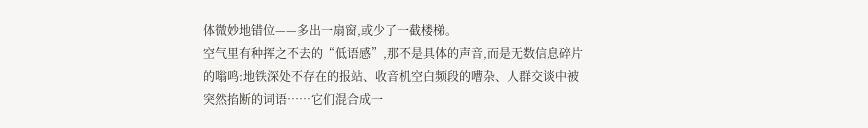体微妙地错位——多出一扇窗,或少了一截楼梯。
空气里有种挥之不去的“低语感”,那不是具体的声音,而是无数信息碎片的嗡鸣:地铁深处不存在的报站、收音机空白频段的嘈杂、人群交谈中被突然掐断的词语……它们混合成一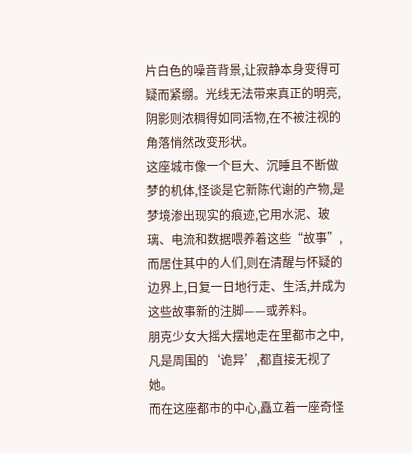片白色的噪音背景,让寂静本身变得可疑而紧绷。光线无法带来真正的明亮,阴影则浓稠得如同活物,在不被注视的角落悄然改变形状。
这座城市像一个巨大、沉睡且不断做梦的机体,怪谈是它新陈代谢的产物,是梦境渗出现实的痕迹,它用水泥、玻璃、电流和数据喂养着这些“故事”,而居住其中的人们,则在清醒与怀疑的边界上,日复一日地行走、生活,并成为这些故事新的注脚——或养料。
朋克少女大摇大摆地走在里都市之中,凡是周围的‘诡异’,都直接无视了她。
而在这座都市的中心,矗立着一座奇怪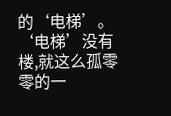的‘电梯’。
‘电梯’没有楼,就这么孤零零的一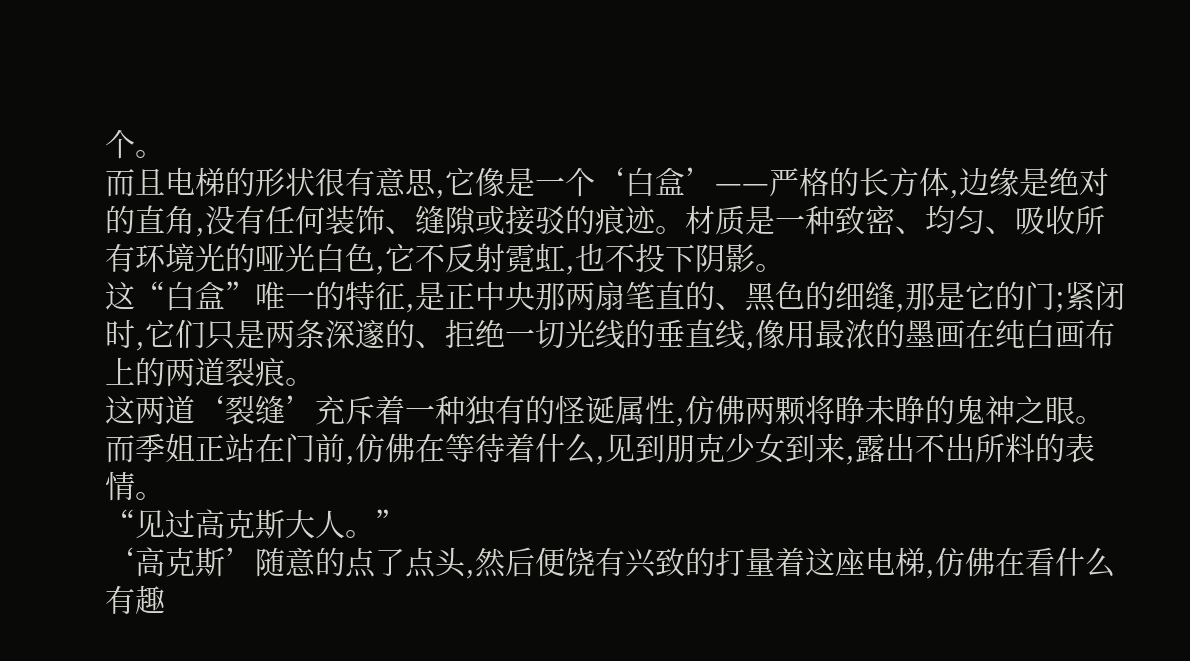个。
而且电梯的形状很有意思,它像是一个‘白盒’——严格的长方体,边缘是绝对的直角,没有任何装饰、缝隙或接驳的痕迹。材质是一种致密、均匀、吸收所有环境光的哑光白色,它不反射霓虹,也不投下阴影。
这“白盒”唯一的特征,是正中央那两扇笔直的、黑色的细缝,那是它的门;紧闭时,它们只是两条深邃的、拒绝一切光线的垂直线,像用最浓的墨画在纯白画布上的两道裂痕。
这两道‘裂缝’充斥着一种独有的怪诞属性,仿佛两颗将睁未睁的鬼神之眼。
而季姐正站在门前,仿佛在等待着什么,见到朋克少女到来,露出不出所料的表情。
“见过高克斯大人。”
‘高克斯’随意的点了点头,然后便饶有兴致的打量着这座电梯,仿佛在看什么有趣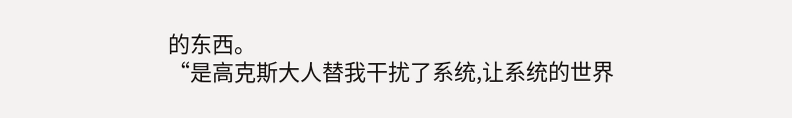的东西。
“是高克斯大人替我干扰了系统,让系统的世界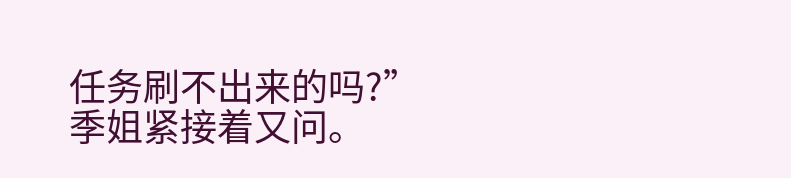任务刷不出来的吗?”
季姐紧接着又问。